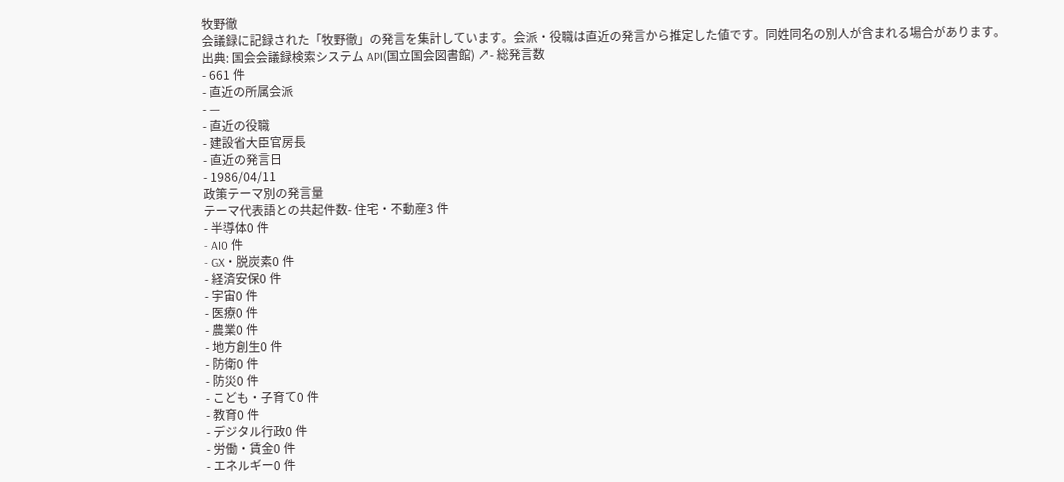牧野徹
会議録に記録された「牧野徹」の発言を集計しています。会派・役職は直近の発言から推定した値です。同姓同名の別人が含まれる場合があります。
出典: 国会会議録検索システム API(国立国会図書館) ↗- 総発言数
- 661 件
- 直近の所属会派
- —
- 直近の役職
- 建設省大臣官房長
- 直近の発言日
- 1986/04/11
政策テーマ別の発言量
テーマ代表語との共起件数- 住宅・不動産3 件
- 半導体0 件
- AI0 件
- GX・脱炭素0 件
- 経済安保0 件
- 宇宙0 件
- 医療0 件
- 農業0 件
- 地方創生0 件
- 防衛0 件
- 防災0 件
- こども・子育て0 件
- 教育0 件
- デジタル行政0 件
- 労働・賃金0 件
- エネルギー0 件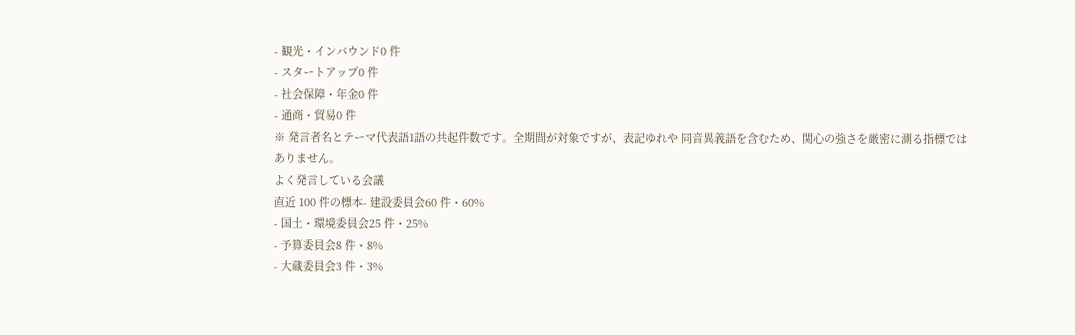- 観光・インバウンド0 件
- スタートアップ0 件
- 社会保障・年金0 件
- 通商・貿易0 件
※ 発言者名とテーマ代表語1語の共起件数です。全期間が対象ですが、表記ゆれや 同音異義語を含むため、関心の強さを厳密に測る指標ではありません。
よく発言している会議
直近 100 件の標本- 建設委員会60 件・60%
- 国土・環境委員会25 件・25%
- 予算委員会8 件・8%
- 大蔵委員会3 件・3%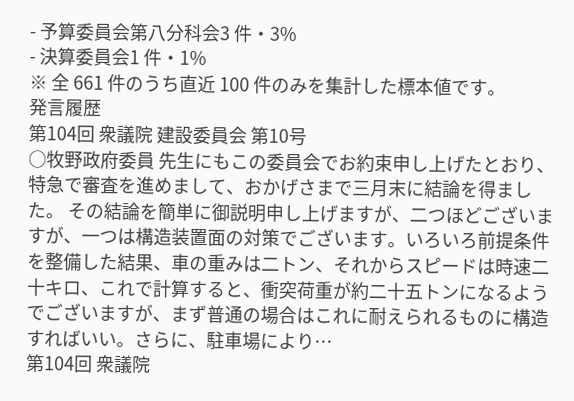- 予算委員会第八分科会3 件・3%
- 決算委員会1 件・1%
※ 全 661 件のうち直近 100 件のみを集計した標本値です。
発言履歴
第104回 衆議院 建設委員会 第10号
○牧野政府委員 先生にもこの委員会でお約束申し上げたとおり、特急で審査を進めまして、おかげさまで三月末に結論を得ました。 その結論を簡単に御説明申し上げますが、二つほどございますが、一つは構造装置面の対策でございます。いろいろ前提条件を整備した結果、車の重みは二トン、それからスピードは時速二十キロ、これで計算すると、衝突荷重が約二十五トンになるようでございますが、まず普通の場合はこれに耐えられるものに構造すればいい。さらに、駐車場により…
第104回 衆議院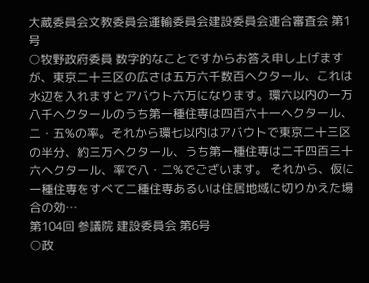大蔵委員会文教委員会運輸委員会建設委員会連合審査会 第1号
○牧野政府委員 数字的なことですからお答え申し上げますが、東京二十三区の広さは五万六千数百ヘクタール、これは水辺を入れますとアバウト六万になります。環六以内の一万八千ヘクタールのうち第一種住専は四百六十一ヘクタール、二・五%の率。それから環七以内はアバウトで東京二十三区の半分、約三万ヘクタール、うち第一種住専は二千四百三十六ヘクタール、率で八・二%でございます。 それから、仮に一種住専をすべて二種住専あるいは住居地域に切りかえた場合の効…
第104回 参議院 建設委員会 第6号
○政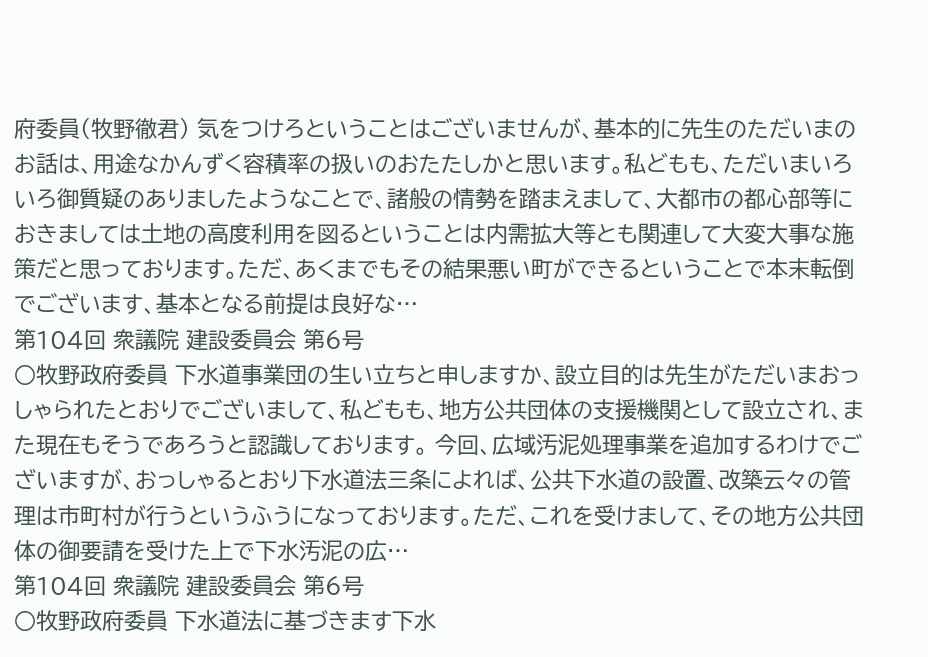府委員(牧野徹君) 気をつけろということはございませんが、基本的に先生のただいまのお話は、用途なかんずく容積率の扱いのおたたしかと思います。私どもも、ただいまいろいろ御質疑のありましたようなことで、諸般の情勢を踏まえまして、大都市の都心部等におきましては土地の高度利用を図るということは内需拡大等とも関連して大変大事な施策だと思っております。ただ、あくまでもその結果悪い町ができるということで本末転倒でございます、基本となる前提は良好な…
第104回 衆議院 建設委員会 第6号
○牧野政府委員 下水道事業団の生い立ちと申しますか、設立目的は先生がただいまおっしゃられたとおりでございまして、私どもも、地方公共団体の支援機関として設立され、また現在もそうであろうと認識しております。 今回、広域汚泥処理事業を追加するわけでございますが、おっしゃるとおり下水道法三条によれば、公共下水道の設置、改築云々の管理は市町村が行うというふうになっております。ただ、これを受けまして、その地方公共団体の御要請を受けた上で下水汚泥の広…
第104回 衆議院 建設委員会 第6号
○牧野政府委員 下水道法に基づきます下水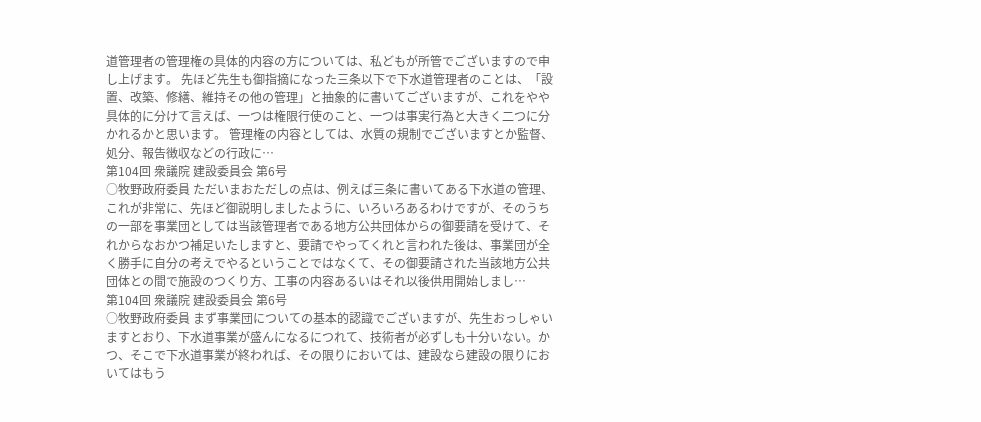道管理者の管理権の具体的内容の方については、私どもが所管でございますので申し上げます。 先ほど先生も御指摘になった三条以下で下水道管理者のことは、「設置、改築、修繕、維持その他の管理」と抽象的に書いてございますが、これをやや具体的に分けて言えば、一つは権限行使のこと、一つは事実行為と大きく二つに分かれるかと思います。 管理権の内容としては、水質の規制でございますとか監督、処分、報告徴収などの行政に…
第104回 衆議院 建設委員会 第6号
○牧野政府委員 ただいまおただしの点は、例えば三条に書いてある下水道の管理、これが非常に、先ほど御説明しましたように、いろいろあるわけですが、そのうちの一部を事業団としては当該管理者である地方公共団体からの御要請を受けて、それからなおかつ補足いたしますと、要請でやってくれと言われた後は、事業団が全く勝手に自分の考えでやるということではなくて、その御要請された当該地方公共団体との間で施設のつくり方、工事の内容あるいはそれ以後供用開始しまし…
第104回 衆議院 建設委員会 第6号
○牧野政府委員 まず事業団についての基本的認識でございますが、先生おっしゃいますとおり、下水道事業が盛んになるにつれて、技術者が必ずしも十分いない。かつ、そこで下水道事業が終われば、その限りにおいては、建設なら建設の限りにおいてはもう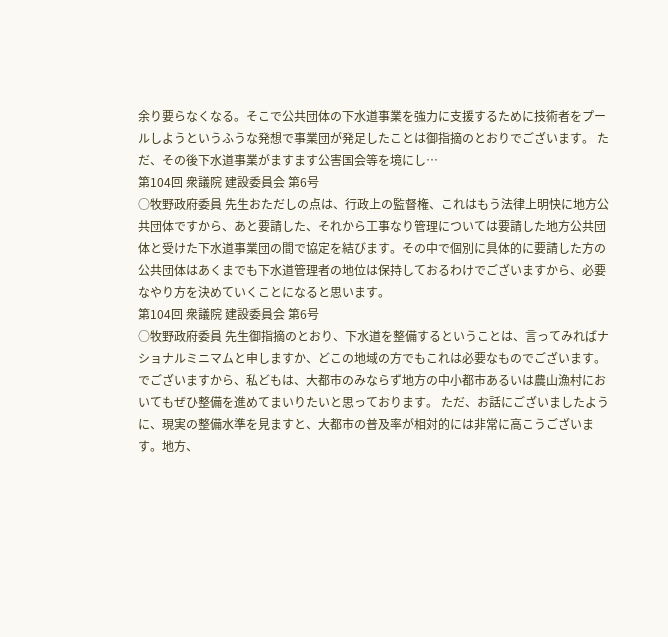余り要らなくなる。そこで公共団体の下水道事業を強力に支援するために技術者をプールしようというふうな発想で事業団が発足したことは御指摘のとおりでございます。 ただ、その後下水道事業がますます公害国会等を境にし…
第104回 衆議院 建設委員会 第6号
○牧野政府委員 先生おただしの点は、行政上の監督権、これはもう法律上明快に地方公共団体ですから、あと要請した、それから工事なり管理については要請した地方公共団体と受けた下水道事業団の間で協定を結びます。その中で個別に具体的に要請した方の公共団体はあくまでも下水道管理者の地位は保持しておるわけでございますから、必要なやり方を決めていくことになると思います。
第104回 衆議院 建設委員会 第6号
○牧野政府委員 先生御指摘のとおり、下水道を整備するということは、言ってみればナショナルミニマムと申しますか、どこの地域の方でもこれは必要なものでございます。でございますから、私どもは、大都市のみならず地方の中小都市あるいは農山漁村においてもぜひ整備を進めてまいりたいと思っております。 ただ、お話にございましたように、現実の整備水準を見ますと、大都市の普及率が相対的には非常に高こうございます。地方、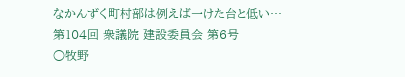なかんずく町村部は例えば一けた台と低い…
第104回 衆議院 建設委員会 第6号
○牧野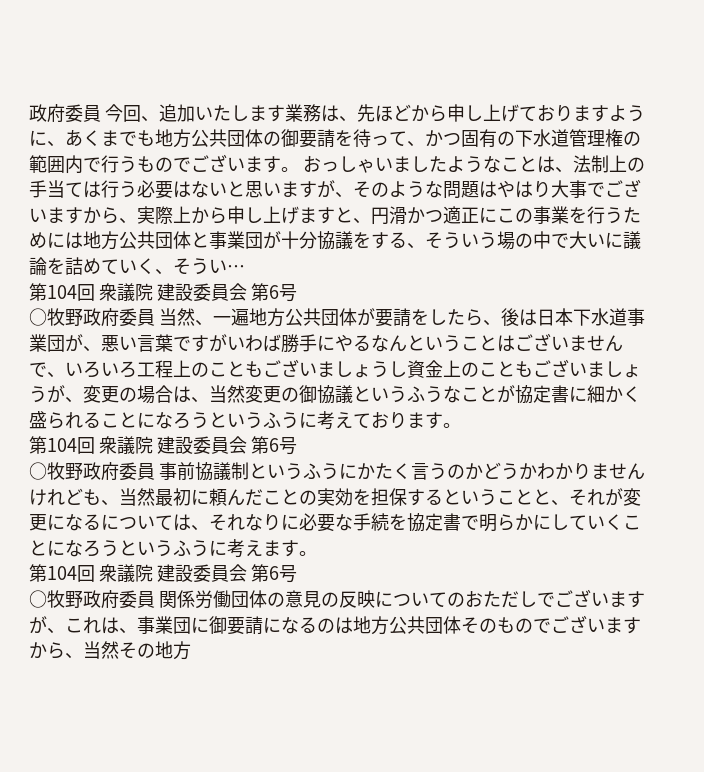政府委員 今回、追加いたします業務は、先ほどから申し上げておりますように、あくまでも地方公共団体の御要請を待って、かつ固有の下水道管理権の範囲内で行うものでございます。 おっしゃいましたようなことは、法制上の手当ては行う必要はないと思いますが、そのような問題はやはり大事でございますから、実際上から申し上げますと、円滑かつ適正にこの事業を行うためには地方公共団体と事業団が十分協議をする、そういう場の中で大いに議論を詰めていく、そうい…
第104回 衆議院 建設委員会 第6号
○牧野政府委員 当然、一遍地方公共団体が要請をしたら、後は日本下水道事業団が、悪い言葉ですがいわば勝手にやるなんということはございませんで、いろいろ工程上のこともございましょうし資金上のこともございましょうが、変更の場合は、当然変更の御協議というふうなことが協定書に細かく盛られることになろうというふうに考えております。
第104回 衆議院 建設委員会 第6号
○牧野政府委員 事前協議制というふうにかたく言うのかどうかわかりませんけれども、当然最初に頼んだことの実効を担保するということと、それが変更になるについては、それなりに必要な手続を協定書で明らかにしていくことになろうというふうに考えます。
第104回 衆議院 建設委員会 第6号
○牧野政府委員 関係労働団体の意見の反映についてのおただしでございますが、これは、事業団に御要請になるのは地方公共団体そのものでございますから、当然その地方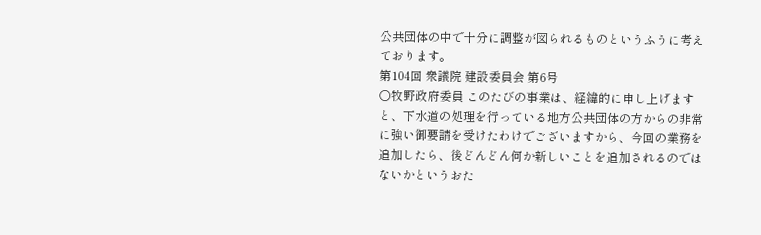公共団体の中で十分に調整が図られるものというふうに考えております。
第104回 衆議院 建設委員会 第6号
○牧野政府委員 このたびの事業は、経緯的に申し上げますと、下水道の処理を行っている地方公共団体の方からの非常に強い御要請を受けたわけでございますから、今回の業務を追加したら、後どんどん何か新しいことを追加されるのではないかというおた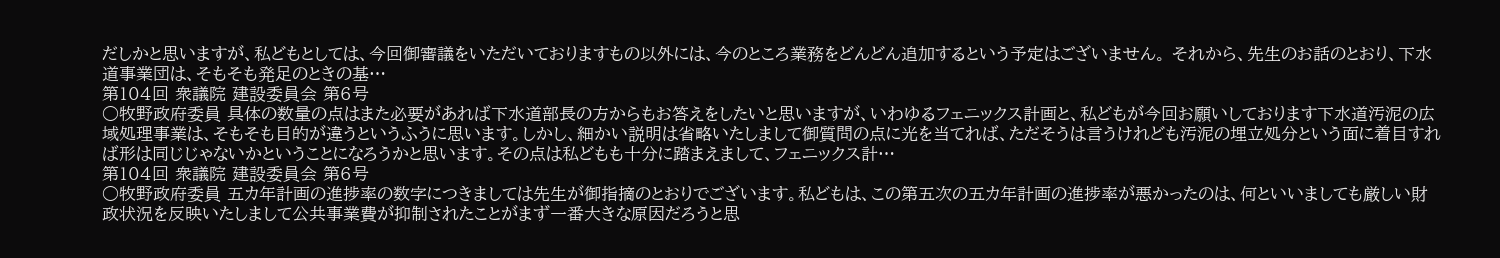だしかと思いますが、私どもとしては、今回御審議をいただいておりますもの以外には、今のところ業務をどんどん追加するという予定はございません。 それから、先生のお話のとおり、下水道事業団は、そもそも発足のときの基…
第104回 衆議院 建設委員会 第6号
○牧野政府委員 具体の数量の点はまた必要があれば下水道部長の方からもお答えをしたいと思いますが、いわゆるフェニックス計画と、私どもが今回お願いしております下水道汚泥の広域処理事業は、そもそも目的が違うというふうに思います。しかし、細かい説明は省略いたしまして御質問の点に光を当てれば、ただそうは言うけれども汚泥の埋立処分という面に着目すれば形は同じじゃないかということになろうかと思います。その点は私どもも十分に踏まえまして、フェニックス計…
第104回 衆議院 建設委員会 第6号
○牧野政府委員 五カ年計画の進捗率の数字につきましては先生が御指摘のとおりでございます。私どもは、この第五次の五カ年計画の進捗率が悪かったのは、何といいましても厳しい財政状況を反映いたしまして公共事業費が抑制されたことがまず一番大きな原因だろうと思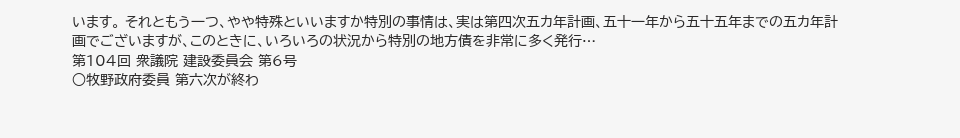います。 それともう一つ、やや特殊といいますか特別の事情は、実は第四次五カ年計画、五十一年から五十五年までの五カ年計画でございますが、このときに、いろいろの状況から特別の地方債を非常に多く発行…
第104回 衆議院 建設委員会 第6号
○牧野政府委員 第六次が終わ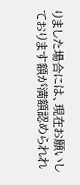りました場合には、現在お願いしております額が満額認められれ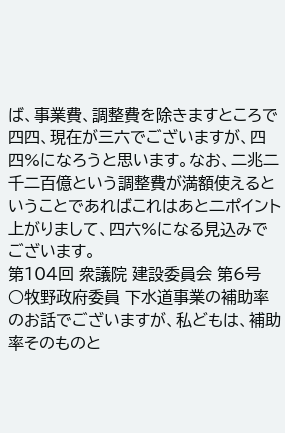ば、事業費、調整費を除きますところで四四、現在が三六でございますが、四四%になろうと思います。なお、二兆二千二百億という調整費が満額使えるということであればこれはあと二ポイント上がりまして、四六%になる見込みでございます。
第104回 衆議院 建設委員会 第6号
○牧野政府委員 下水道事業の補助率のお話でございますが、私どもは、補助率そのものと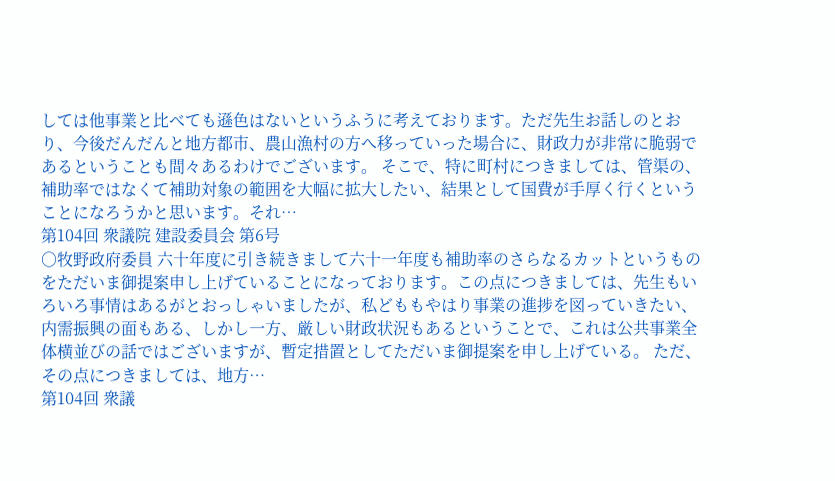しては他事業と比べても遜色はないというふうに考えております。ただ先生お話しのとおり、今後だんだんと地方都市、農山漁村の方へ移っていった場合に、財政力が非常に脆弱であるということも間々あるわけでございます。 そこで、特に町村につきましては、管渠の、補助率ではなくて補助対象の範囲を大幅に拡大したい、結果として国費が手厚く行くということになろうかと思います。それ…
第104回 衆議院 建設委員会 第6号
○牧野政府委員 六十年度に引き続きまして六十一年度も補助率のさらなるカットというものをただいま御提案申し上げていることになっております。この点につきましては、先生もいろいろ事情はあるがとおっしゃいましたが、私どももやはり事業の進捗を図っていきたい、内需振興の面もある、しかし一方、厳しい財政状況もあるということで、これは公共事業全体横並びの話ではございますが、暫定措置としてただいま御提案を申し上げている。 ただ、その点につきましては、地方…
第104回 衆議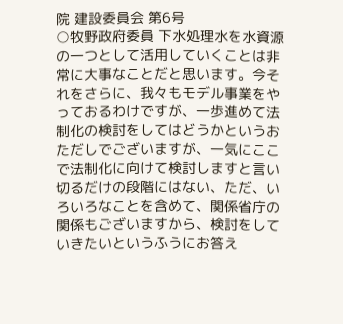院 建設委員会 第6号
○牧野政府委員 下水処理水を水資源の一つとして活用していくことは非常に大事なことだと思います。今それをさらに、我々もモデル事業をやっておるわけですが、一歩進めて法制化の検討をしてはどうかというおただしでございますが、一気にここで法制化に向けて検討しますと言い切るだけの段階にはない、ただ、いろいろなことを含めて、関係省庁の関係もございますから、検討をしていきたいというふうにお答え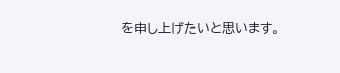を申し上げたいと思います。